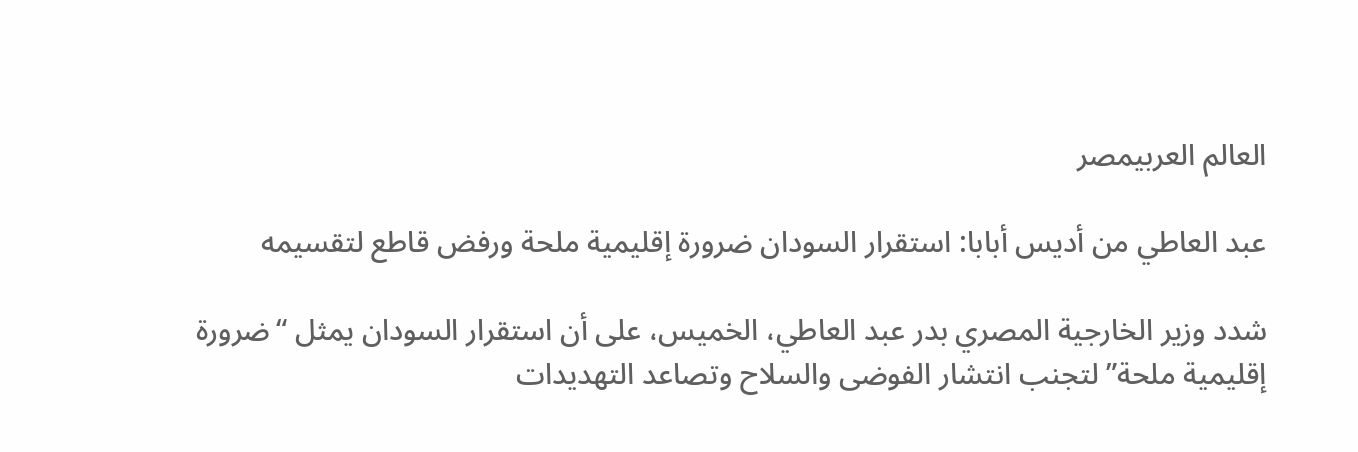العالم العربيمصر

عبد العاطي من أديس أبابا: استقرار السودان ضرورة إقليمية ملحة ورفض قاطع لتقسيمه

شدد وزير الخارجية المصري بدر عبد العاطي، الخميس، على أن استقرار السودان يمثل “ضرورة إقليمية ملحة” لتجنب انتشار الفوضى والسلاح وتصاعد التهديدات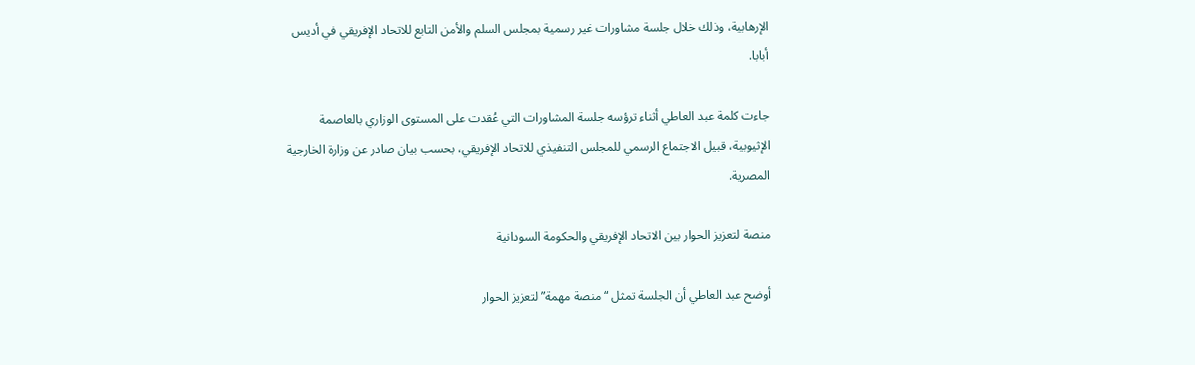الإرهابية، وذلك خلال جلسة مشاورات غير رسمية بمجلس السلم والأمن التابع للاتحاد الإفريقي في أديس أبابا.

جاءت كلمة عبد العاطي أثناء ترؤسه جلسة المشاورات التي عُقدت على المستوى الوزاري بالعاصمة الإثيوبية، قبيل الاجتماع الرسمي للمجلس التنفيذي للاتحاد الإفريقي، بحسب بيان صادر عن وزارة الخارجية المصرية.

منصة لتعزيز الحوار بين الاتحاد الإفريقي والحكومة السودانية

أوضح عبد العاطي أن الجلسة تمثل “منصة مهمة” لتعزيز الحوار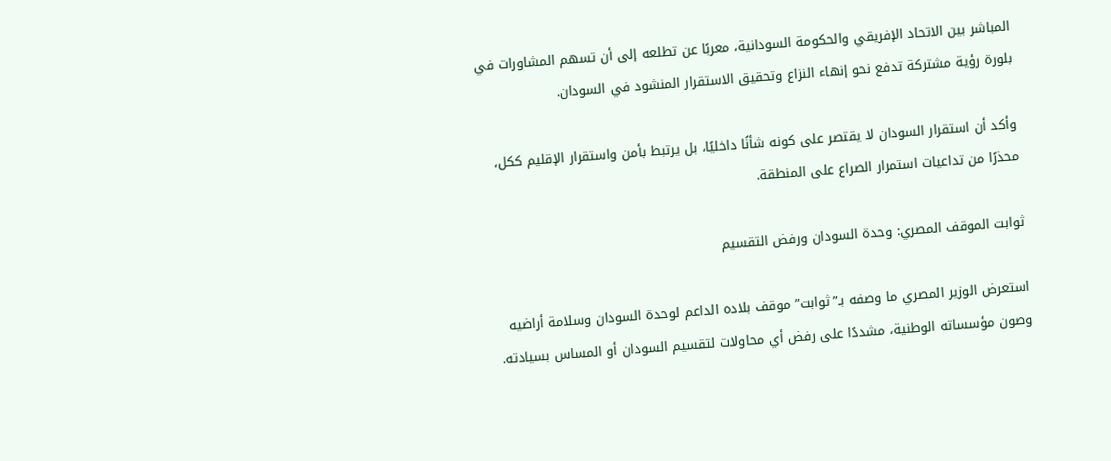المباشر بين الاتحاد الإفريقي والحكومة السودانية، معربًا عن تطلعه إلى أن تسهم المشاورات في بلورة رؤية مشتركة تدفع نحو إنهاء النزاع وتحقيق الاستقرار المنشود في السودان.

وأكد أن استقرار السودان لا يقتصر على كونه شأنًا داخليًا، بل يرتبط بأمن واستقرار الإقليم ككل، محذرًا من تداعيات استمرار الصراع على المنطقة.

ثوابت الموقف المصري: وحدة السودان ورفض التقسيم

استعرض الوزير المصري ما وصفه بـ”ثوابت” موقف بلاده الداعم لوحدة السودان وسلامة أراضيه وصون مؤسساته الوطنية، مشددًا على رفض أي محاولات لتقسيم السودان أو المساس بسيادته.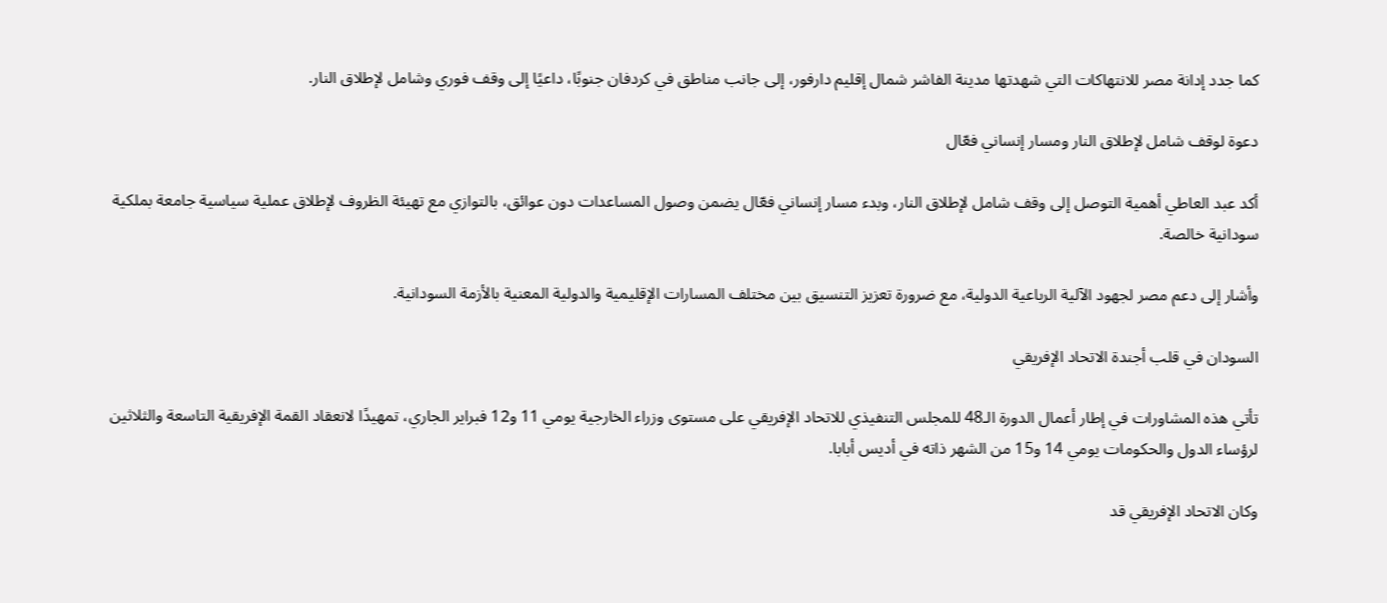كما جدد إدانة مصر للانتهاكات التي شهدتها مدينة الفاشر شمال إقليم دارفور، إلى جانب مناطق في كردفان جنوبًا، داعيًا إلى وقف فوري وشامل لإطلاق النار.

دعوة لوقف شامل لإطلاق النار ومسار إنساني فعّال

أكد عبد العاطي أهمية التوصل إلى وقف شامل لإطلاق النار، وبدء مسار إنساني فعّال يضمن وصول المساعدات دون عوائق، بالتوازي مع تهيئة الظروف لإطلاق عملية سياسية جامعة بملكية سودانية خالصة.

وأشار إلى دعم مصر لجهود الآلية الرباعية الدولية، مع ضرورة تعزيز التنسيق بين مختلف المسارات الإقليمية والدولية المعنية بالأزمة السودانية.

السودان في قلب أجندة الاتحاد الإفريقي

تأتي هذه المشاورات في إطار أعمال الدورة الـ48 للمجلس التنفيذي للاتحاد الإفريقي على مستوى وزراء الخارجية يومي 11 و12 فبراير الجاري، تمهيدًا لانعقاد القمة الإفريقية التاسعة والثلاثين لرؤساء الدول والحكومات يومي 14 و15 من الشهر ذاته في أديس أبابا.

وكان الاتحاد الإفريقي قد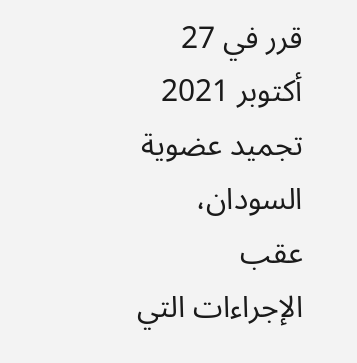قرر في 27 أكتوبر 2021 تجميد عضوية السودان، عقب الإجراءات التي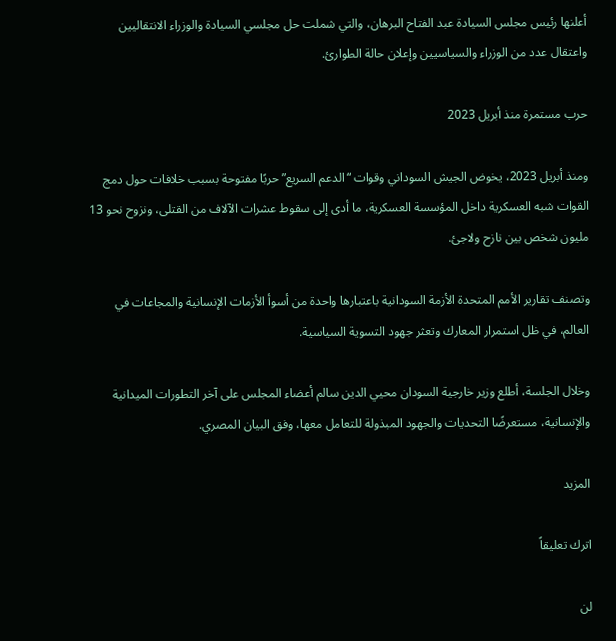أعلنها رئيس مجلس السيادة عبد الفتاح البرهان، والتي شملت حل مجلسي السيادة والوزراء الانتقاليين واعتقال عدد من الوزراء والسياسيين وإعلان حالة الطوارئ.

حرب مستمرة منذ أبريل 2023

ومنذ أبريل 2023، يخوض الجيش السوداني وقوات “الدعم السريع” حربًا مفتوحة بسبب خلافات حول دمج القوات شبه العسكرية داخل المؤسسة العسكرية، ما أدى إلى سقوط عشرات الآلاف من القتلى، ونزوح نحو 13 مليون شخص بين نازح ولاجئ.

وتصنف تقارير الأمم المتحدة الأزمة السودانية باعتبارها واحدة من أسوأ الأزمات الإنسانية والمجاعات في العالم، في ظل استمرار المعارك وتعثر جهود التسوية السياسية.

وخلال الجلسة، أطلع وزير خارجية السودان محيي الدين سالم أعضاء المجلس على آخر التطورات الميدانية والإنسانية، مستعرضًا التحديات والجهود المبذولة للتعامل معها، وفق البيان المصري.

المزيد

اترك تعليقاً

لن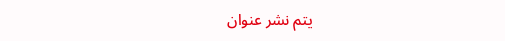يتم نشر عنوان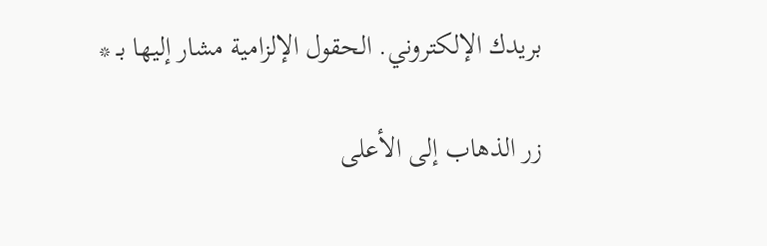بريدك الإلكتروني. الحقول الإلزامية مشار إليها بـ *

زر الذهاب إلى الأعلى